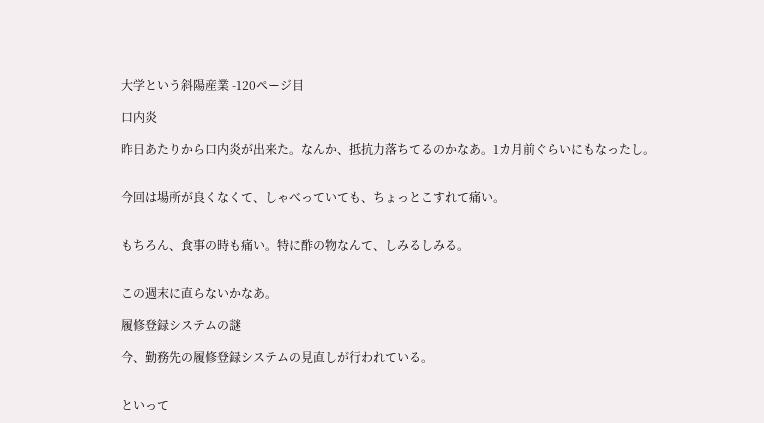大学という斜陽産業 -120ページ目

口内炎

昨日あたりから口内炎が出来た。なんか、抵抗力落ちてるのかなあ。1カ月前ぐらいにもなったし。


今回は場所が良くなくて、しゃべっていても、ちょっとこすれて痛い。


もちろん、食事の時も痛い。特に酢の物なんて、しみるしみる。


この週末に直らないかなあ。

履修登録システムの謎

今、勤務先の履修登録システムの見直しが行われている。


といって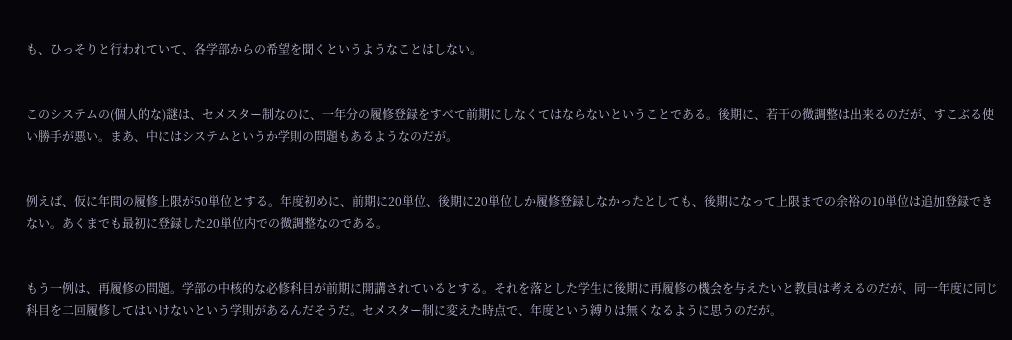も、ひっそりと行われていて、各学部からの希望を聞くというようなことはしない。


このシステムの(個人的な)謎は、セメスター制なのに、一年分の履修登録をすべて前期にしなくてはならないということである。後期に、若干の微調整は出来るのだが、すこぶる使い勝手が悪い。まあ、中にはシステムというか学則の問題もあるようなのだが。


例えば、仮に年間の履修上限が50単位とする。年度初めに、前期に20単位、後期に20単位しか履修登録しなかったとしても、後期になって上限までの余裕の10単位は追加登録できない。あくまでも最初に登録した20単位内での微調整なのである。


もう一例は、再履修の問題。学部の中核的な必修科目が前期に開講されているとする。それを落とした学生に後期に再履修の機会を与えたいと教員は考えるのだが、同一年度に同じ科目を二回履修してはいけないという学則があるんだそうだ。セメスター制に変えた時点で、年度という縛りは無くなるように思うのだが。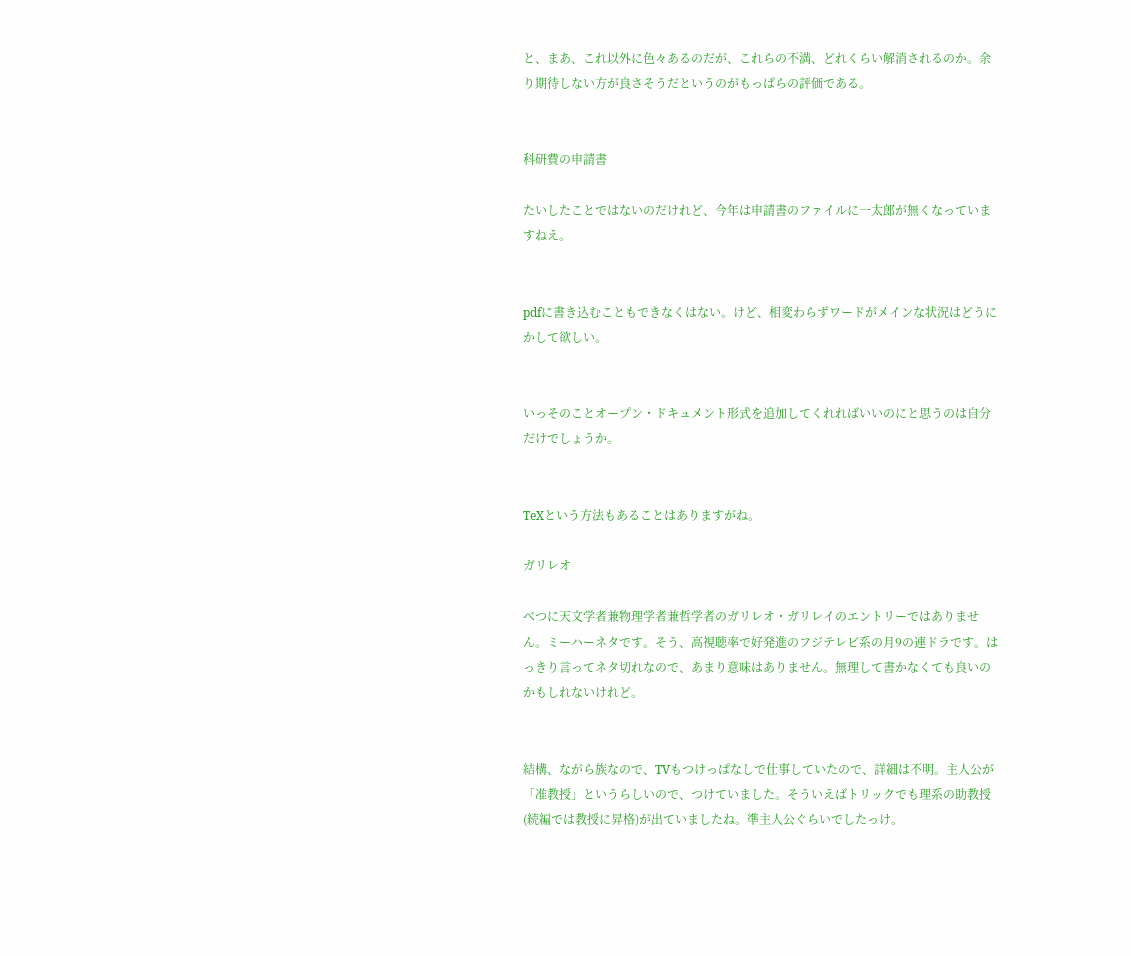と、まあ、これ以外に色々あるのだが、これらの不満、どれくらい解消されるのか。余り期待しない方が良さそうだというのがもっぱらの評価である。


科研費の申請書

たいしたことではないのだけれど、今年は申請書のファイルに一太郎が無くなっていますねえ。


pdfに書き込むこともできなくはない。けど、相変わらずワードがメインな状況はどうにかして欲しい。


いっそのことオープン・ドキュメント形式を追加してくれればいいのにと思うのは自分だけでしょうか。


TeXという方法もあることはありますがね。

ガリレオ

べつに天文学者兼物理学者兼哲学者のガリレオ・ガリレイのエントリーではありません。ミーハーネタです。そう、高視聴率で好発進のフジテレビ系の月9の連ドラです。はっきり言ってネタ切れなので、あまり意味はありません。無理して書かなくても良いのかもしれないけれど。


結構、ながら族なので、TVもつけっぱなしで仕事していたので、詳細は不明。主人公が「准教授」というらしいので、つけていました。そういえばトリックでも理系の助教授(続編では教授に昇格)が出ていましたね。準主人公ぐらいでしたっけ。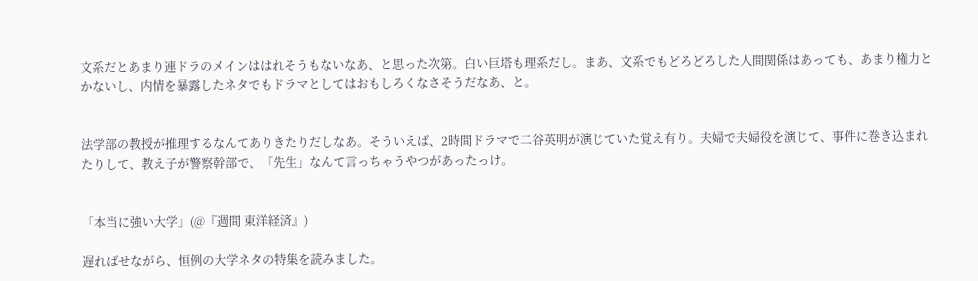文系だとあまり連ドラのメインははれそうもないなあ、と思った次第。白い巨塔も理系だし。まあ、文系でもどろどろした人間関係はあっても、あまり権力とかないし、内情を暴露したネタでもドラマとしてはおもしろくなさそうだなあ、と。


法学部の教授が推理するなんてありきたりだしなあ。そういえば、2時間ドラマで二谷英明が演じていた覚え有り。夫婦で夫婦役を演じて、事件に巻き込まれたりして、教え子が警察幹部で、「先生」なんて言っちゃうやつがあったっけ。


「本当に強い大学」(@『週間 東洋経済』)

遅ればせながら、恒例の大学ネタの特集を読みました。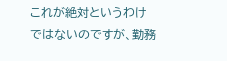これが絶対というわけではないのですが、勤務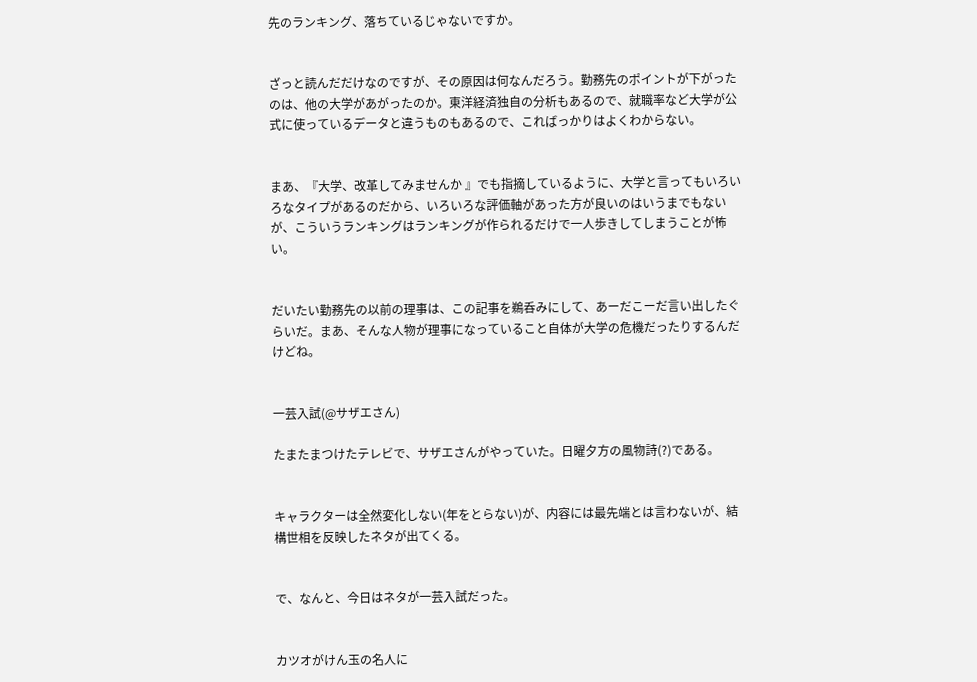先のランキング、落ちているじゃないですか。


ざっと読んだだけなのですが、その原因は何なんだろう。勤務先のポイントが下がったのは、他の大学があがったのか。東洋経済独自の分析もあるので、就職率など大学が公式に使っているデータと違うものもあるので、こればっかりはよくわからない。


まあ、『大学、改革してみませんか 』でも指摘しているように、大学と言ってもいろいろなタイプがあるのだから、いろいろな評価軸があった方が良いのはいうまでもないが、こういうランキングはランキングが作られるだけで一人歩きしてしまうことが怖い。


だいたい勤務先の以前の理事は、この記事を鵜呑みにして、あーだこーだ言い出したぐらいだ。まあ、そんな人物が理事になっていること自体が大学の危機だったりするんだけどね。


一芸入試(@サザエさん)

たまたまつけたテレビで、サザエさんがやっていた。日曜夕方の風物詩(?)である。


キャラクターは全然変化しない(年をとらない)が、内容には最先端とは言わないが、結構世相を反映したネタが出てくる。


で、なんと、今日はネタが一芸入試だった。


カツオがけん玉の名人に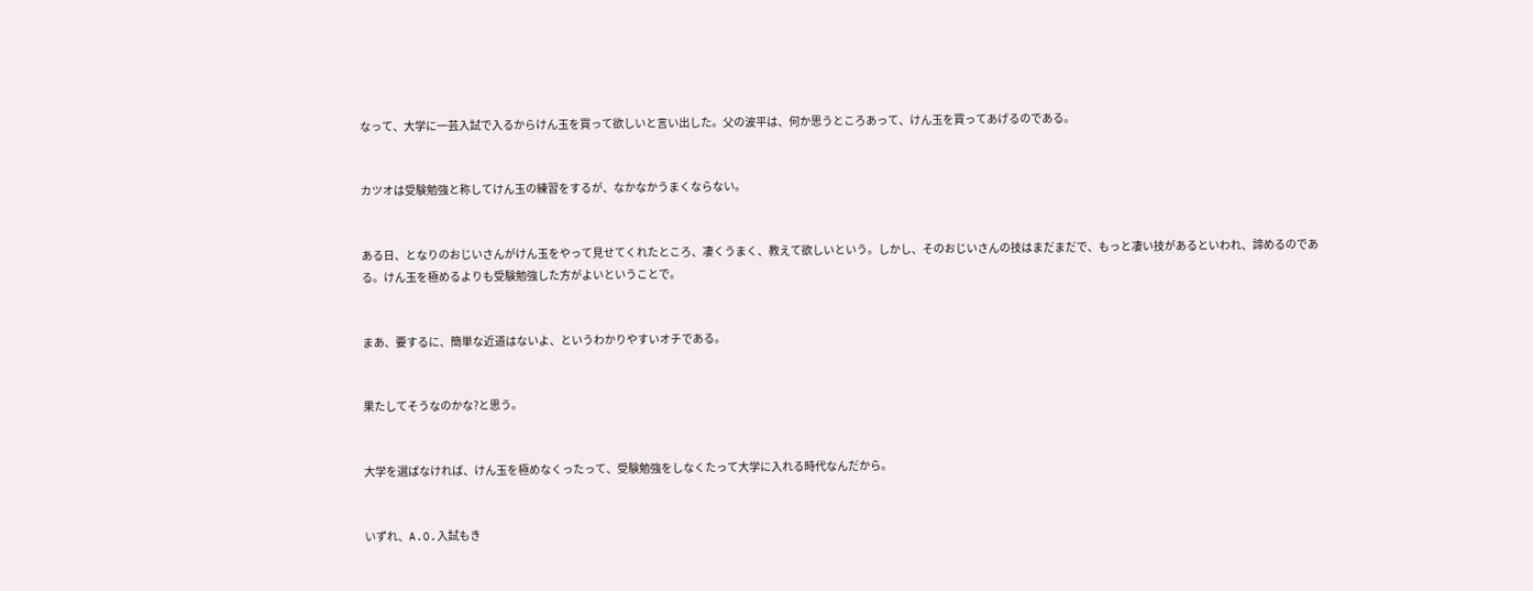なって、大学に一芸入試で入るからけん玉を買って欲しいと言い出した。父の波平は、何か思うところあって、けん玉を買ってあげるのである。


カツオは受験勉強と称してけん玉の練習をするが、なかなかうまくならない。


ある日、となりのおじいさんがけん玉をやって見せてくれたところ、凄くうまく、教えて欲しいという。しかし、そのおじいさんの技はまだまだで、もっと凄い技があるといわれ、諦めるのである。けん玉を極めるよりも受験勉強した方がよいということで。


まあ、要するに、簡単な近道はないよ、というわかりやすいオチである。


果たしてそうなのかな?と思う。


大学を選ばなければ、けん玉を極めなくったって、受験勉強をしなくたって大学に入れる時代なんだから。


いずれ、A.O.入試もき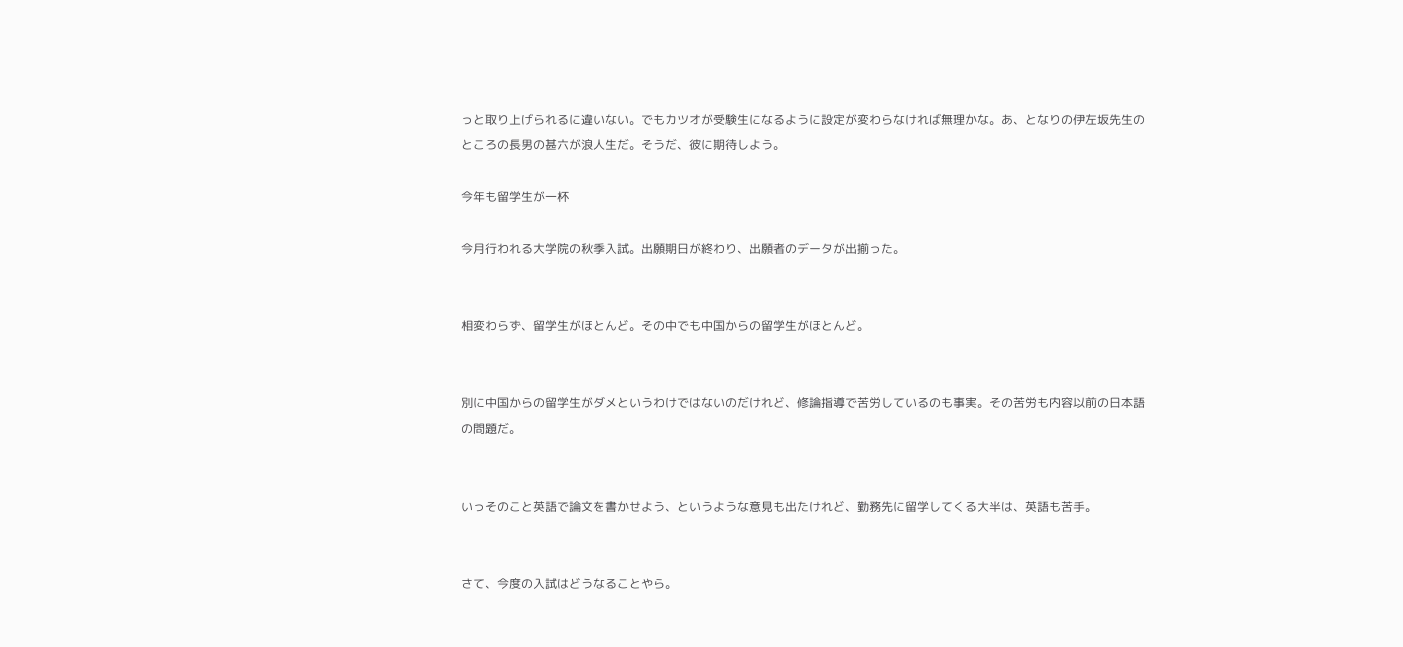っと取り上げられるに違いない。でもカツオが受験生になるように設定が変わらなければ無理かな。あ、となりの伊左坂先生のところの長男の甚六が浪人生だ。そうだ、彼に期待しよう。

今年も留学生が一杯

今月行われる大学院の秋季入試。出願期日が終わり、出願者のデータが出揃った。


相変わらず、留学生がほとんど。その中でも中国からの留学生がほとんど。


別に中国からの留学生がダメというわけではないのだけれど、修論指導で苦労しているのも事実。その苦労も内容以前の日本語の問題だ。


いっそのこと英語で論文を書かせよう、というような意見も出たけれど、勤務先に留学してくる大半は、英語も苦手。


さて、今度の入試はどうなることやら。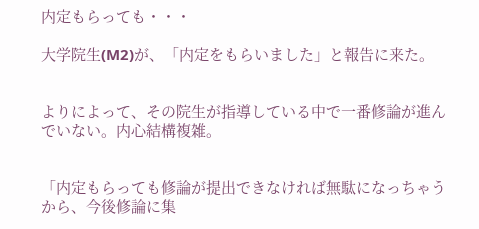内定もらっても・・・

大学院生(M2)が、「内定をもらいました」と報告に来た。


よりによって、その院生が指導している中で一番修論が進んでいない。内心結構複雑。


「内定もらっても修論が提出できなければ無駄になっちゃうから、今後修論に集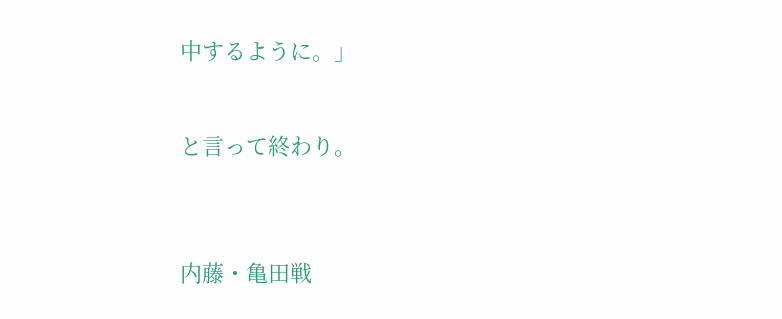中するように。」


と言って終わり。



内藤・亀田戦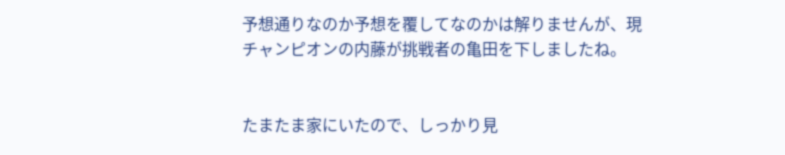予想通りなのか予想を覆してなのかは解りませんが、現チャンピオンの内藤が挑戦者の亀田を下しましたね。


たまたま家にいたので、しっかり見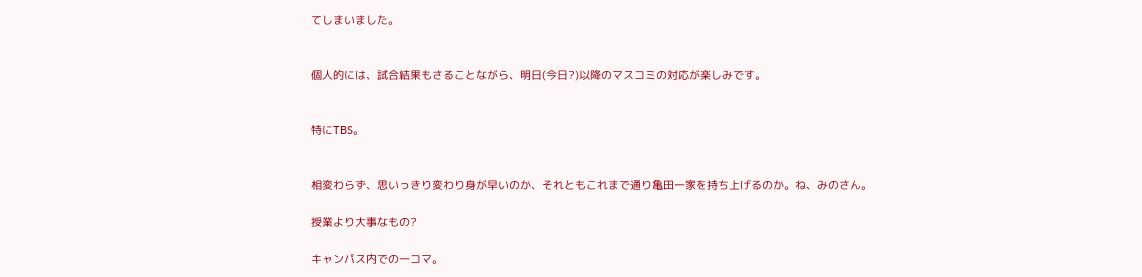てしまいました。


個人的には、試合結果もさることながら、明日(今日?)以降のマスコミの対応が楽しみです。


特にTBS。


相変わらず、思いっきり変わり身が早いのか、それともこれまで通り亀田一家を持ち上げるのか。ね、みのさん。

授業より大事なもの?

キャンパス内での一コマ。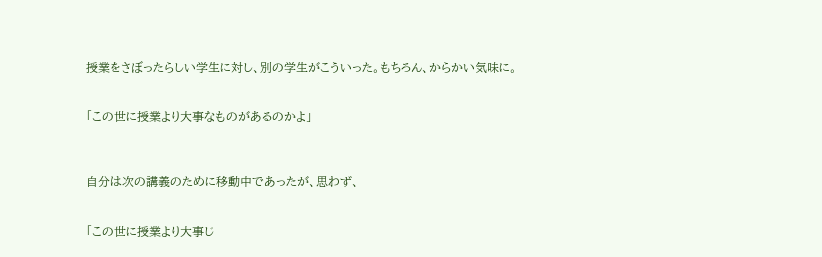授業をさぼったらしい学生に対し、別の学生がこういった。もちろん、からかい気味に。


「この世に授業より大事なものがあるのかよ」



自分は次の講義のために移動中であったが、思わず、


「この世に授業より大事じ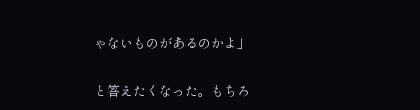ゃないものがあるのかよ」


と答えたくなった。もちろ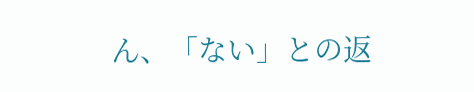ん、「ない」との返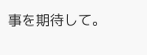事を期待して。